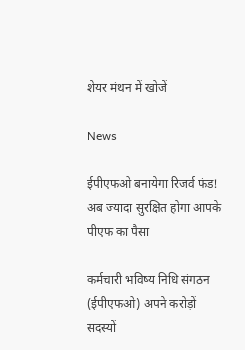शेयर मंथन में खोजें

News

ईपीएफओ बनायेगा रिजर्व फंड! अब ज्यादा सुरक्षित होगा आपके पीएफ का पैसा

कर्मचारी भविष्य निधि संगठन (ईपीएफओ) अपने करोड़ों सदस्यों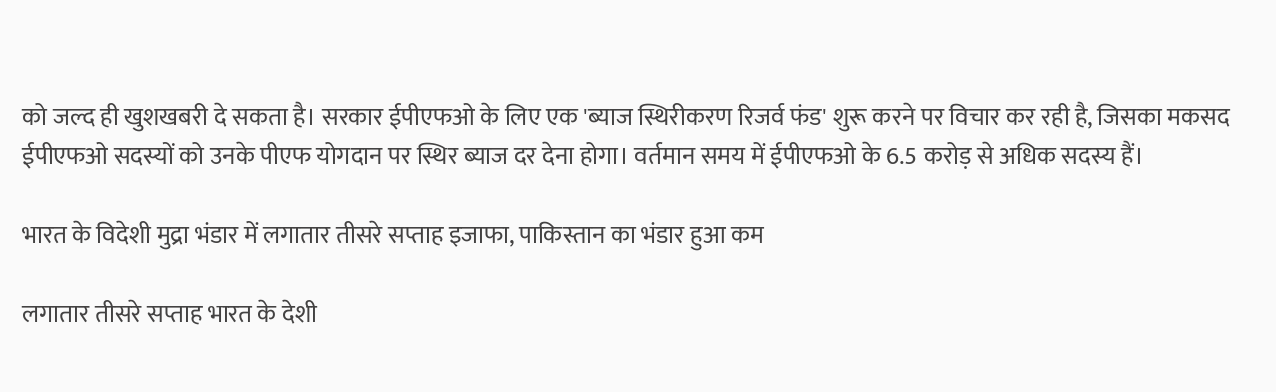को जल्द ही खुशखबरी दे सकता है। सरकार ईपीएफओ के लिए एक 'ब्याज स्थिरीकरण रिजर्व फंड' शुरू करने पर विचार कर रही है, जिसका मकसद ईपीएफओ सदस्यों को उनके पीएफ योगदान पर स्थिर ब्याज दर देना होगा। वर्तमान समय में ईपीएफओ के 6.5 करोड़ से अधिक सदस्य हैं।

भारत के विदेशी मुद्रा भंडार में लगातार तीसरे सप्ताह इजाफा, पाकिस्तान का भंडार हुआ कम

लगातार तीसरे सप्ताह भारत के देशी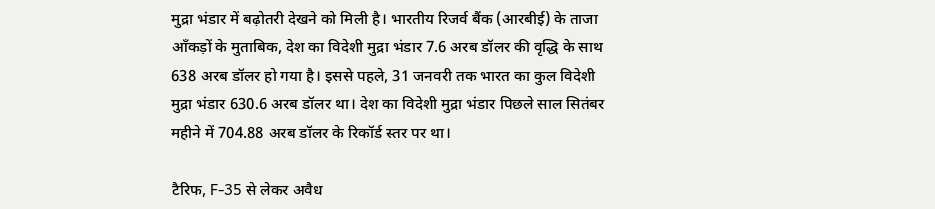मुद्रा भंडार में बढ़ोतरी देखने को मिली है। भारतीय रिजर्व बैंक (आरबीई) के ताजा आँकड़ों के मुताबिक, देश का विदेशी मुद्रा भंडार 7.6 अरब डॉलर की वृद्धि के साथ 638 अरब डॉलर हो गया है। इससे पहले, 31 जनवरी तक भारत का कुल विदेशी मुद्रा भंडार 630.6 अरब डॉलर था। देश का विदेशी मुद्रा भंडार पिछले साल सितंबर महीने में 704.88 अरब डॉलर के रिकॉर्ड स्तर पर था।

टैरिफ, F-35 से लेकर अवैध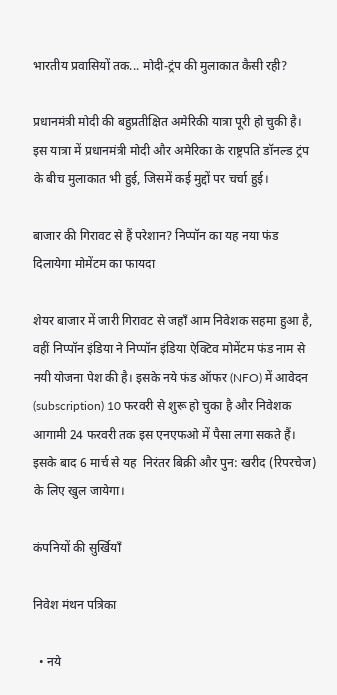भारतीय प्रवासियों तक... मोदी-ट्रंप की मुलाकात कैसी रही?

प्रधानमंत्री मोदी की बहुप्रतीक्षित अमेरिकी यात्रा पूरी हो चुकी है। इस यात्रा में प्रधानमंत्री मोदी और अमेरिका के राष्ट्रपति डॉनल्ड ट्रंप के बीच मुलाकात भी हुई, जिसमें कई मुद्दों पर चर्चा हुई।

बाजार की गिरावट से हैं परेशान? निप्पॉन का यह नया फंड दिलायेगा मोमेंटम का फायदा

शेयर बाजार में जारी गिरावट से जहाँ आम निवेशक सहमा हुआ है, वहीं निप्पॉन इंडिया ने निप्पॉन इंडिया ऐक्टिव मोमेंटम फंड नाम से नयी योजना पेश की है। इसके नये फंड ऑफर (NFO) में आवेदन (subscription) 10 फरवरी से शुरू हो चुका है और निवेशक आगामी 24 फरवरी तक इस एनएफओ में पैसा लगा सकते हैं। इसके बाद 6 मार्च से यह  निरंतर बिक्री और पुन: खरीद (रिपरचेज) के लिए खुल जायेगा।

कंपनियों की सुर्खियाँ

निवेश मंथन पत्रिका

  • नये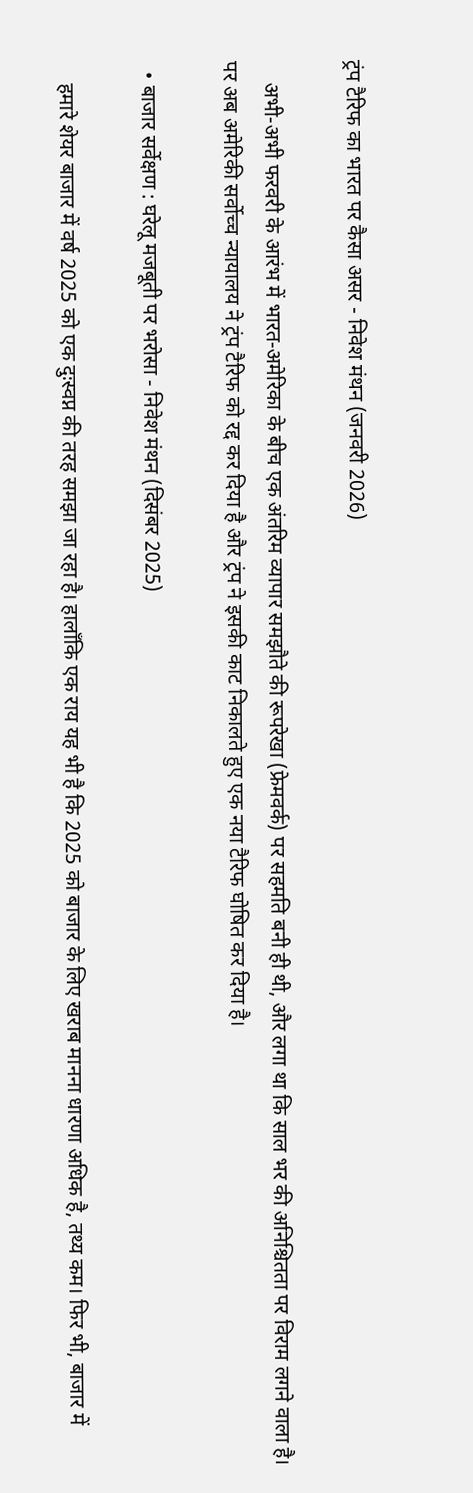ट्रंप टैरिफ का भारत पर कैसा असर - निवेश मंथन (जनवरी 2026)

    अभी-अभी फरवरी के आरंभ में भारत-अमेरिका के बीच एक अंतरिम व्यापार समझौते की रूपरेखा (फ्रेमवर्क) पर सहमति बनी ही थी, और लगा था कि साल भर की अनिश्चितता पर विराम लगने वाला है। पर अब अमेरिकी सर्वोच्च न्यायालय ने ट्रंप टैरिफ को रद्द कर दिया है और ट्रंप ने इसकी काट निकालते हुए एक नया टैरिफ घोषित कर दिया है।

  • बाजार सर्वेक्षण : घरेलू मजबूती पर भरोसा - निवेश मंथन (दिसंबर 2025)

    हमारे शेयर बाजार में वर्ष 2025 को एक दुःस्वप्न की तरह समझा जा रहा है। हालाँकि एक राय यह भी है कि 2025 को बाजार के लिए खराब मानना धारणा अधिक है, तथ्य कम। फिर भी, बाजार में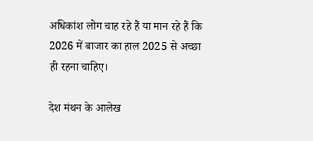अधिकांश लोग चाह रहे हैं या मान रहे हैं कि 2026 में बाजार का हाल 2025 से अच्छा ही रहना चाहिए।

देश मंथन के आलेख